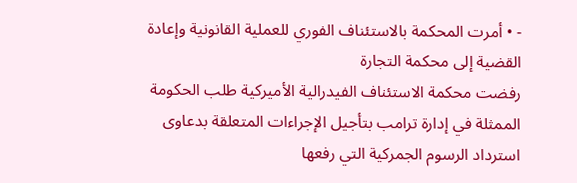- • أمرت المحكمة بالاستئناف الفوري للعملية القانونية وإعادة القضية إلى محكمة التجارة
رفضت محكمة الاستئناف الفيدرالية الأميركية طلب الحكومة الممثلة في إدارة ترامب بتأجيل الإجراءات المتعلقة بدعاوى استرداد الرسوم الجمركية التي رفعها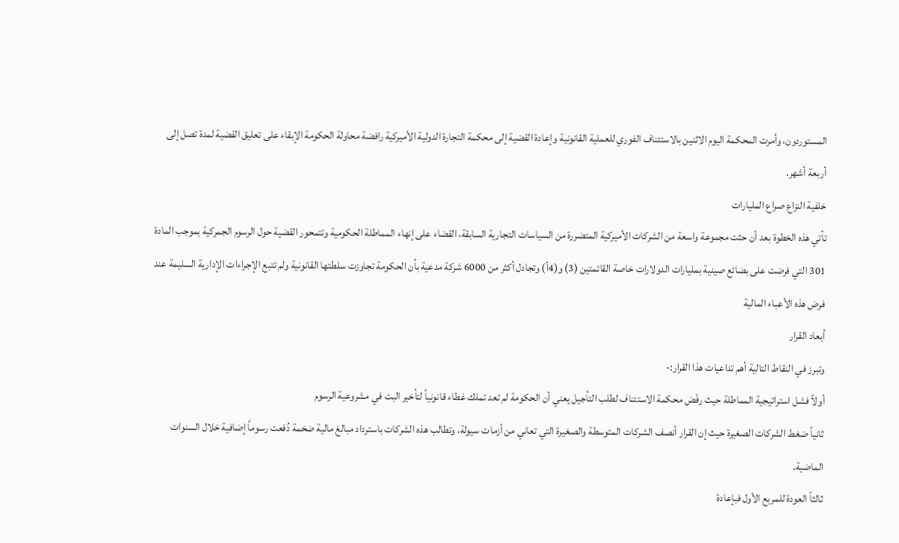المستوردون، وأمرت المحكمة اليوم الاثنين بالاستئناف الفوري للعملية القانونية وإعادة القضية إلى محكمة التجارة الدولية الأميركية رافضة محاولة الحكومة الإبقاء على تعليق القضية لمدة تصل إلى أربعة أشهر.
خلفية النزاع صراع المليارات
تأتي هذه الخطوة بعد أن حثت مجموعة واسعة من الشركات الأميركية المتضررة من السياسات التجارية السابقة، القضاء على إنهاء المماطلة الحكومية وتتمحور القضية حول الرسوم الجمركية بموجب المادة 301 التي فرضت على بضائع صينية بمليارات الدولارات خاصة القائمتين (3) و(4أ) وتجادل أكثر من 6000 شركة مدعية بأن الحكومة تجاوزت سلطتها القانونية ولم تتبع الإجراءات الإدارية السليمة عند فرض هذه الأعباء المالية
أبعاد القرار
وتبرز في النقاط التالية أهم تداعيات هذا القرار:-
أولاً فشل استراتيجية المماطلة حيث رفْض محكمة الاستئناف لطلب التأجيل يعني أن الحكومة لم تعد تملك غطاء قانونياً لتأخير البت في مشروعية الرسوم
ثانياً ضغط الشركات الصغيرة حيث إن القرار أنصف الشركات المتوسطة والصغيرة التي تعاني من أزمات سيولة، وتطالب هذه الشركات باسترداد مبالغ مالية ضخمة دُفعت رسوماً إضافية خلال السنوات الماضية.
ثالثاً العودة للمربع الأول فبإعادة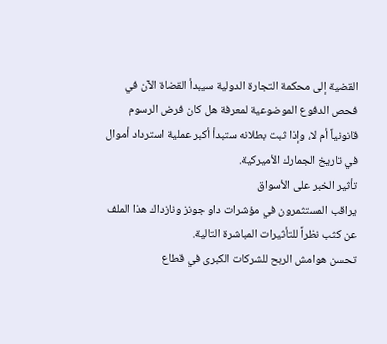القضية إلى محكمة التجارة الدولية سيبدأ القضاة الآن في فحص الدفوع الموضوعية لمعرفة هل كان فرض الرسوم قانونياً أم لا، وإذا ثبت بطلانه ستبدأ أكبر عملية استرداد أموال في تاريخ الجمارك الأميركية.
تأثير الخبر على الأسواق
يراقب المستثمرون في مؤشرات داو جونز ونازداك هذا الملف عن كثب نظراً للتأثيرات المباشرة التالية.
تحسن هوامش الربح للشركات الكبرى في قطاع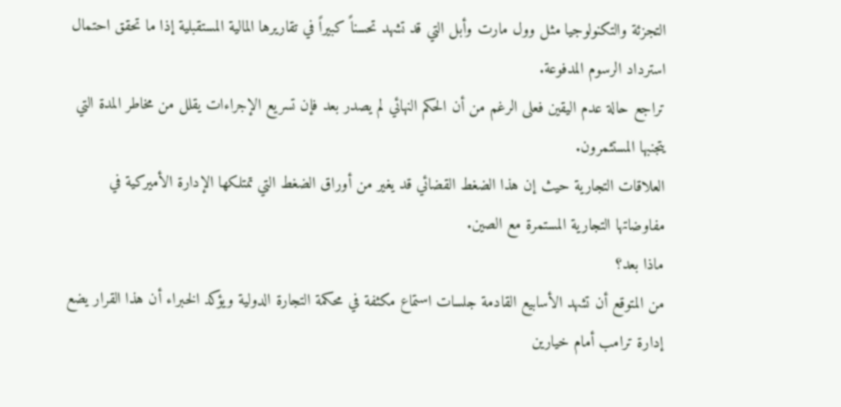التجزئة والتكنولوجيا مثل وول مارت وأبل التي قد تشهد تحسناً كبيراً في تقاريرها المالية المستقبلية إذا ما تحقق احتمال استرداد الرسوم المدفوعة.
تراجع حالة عدم اليقين فعلى الرغم من أن الحكم النهائي لم يصدر بعد فإن تسريع الإجراءات يقلل من مخاطر المدة التي يتجنبها المستثمرون.
العلاقات التجارية حيث إن هذا الضغط القضائي قد يغير من أوراق الضغط التي تمتلكها الإدارة الأميركية في مفاوضاتها التجارية المستمرة مع الصين.
ماذا بعد؟
من المتوقع أن تشهد الأسابيع القادمة جلسات استماع مكثفة في محكمة التجارة الدولية ويؤكد الخبراء أن هذا القرار يضع إدارة ترامب أمام خيارين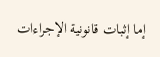إما إثبات قانونية الإجراءات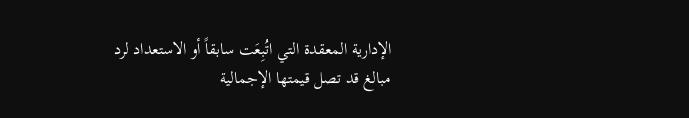الإدارية المعقدة التي اتُبِعَت سابقاً أو الاستعداد لرد مبالغ قد تصل قيمتها الإجمالية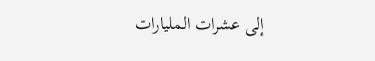إلى عشرات المليارات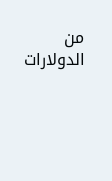من الدولارات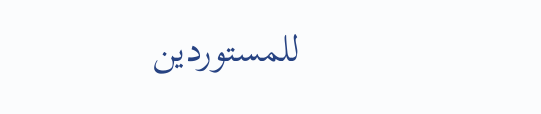للمستوردين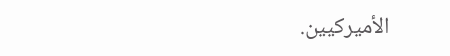الأميركيين.